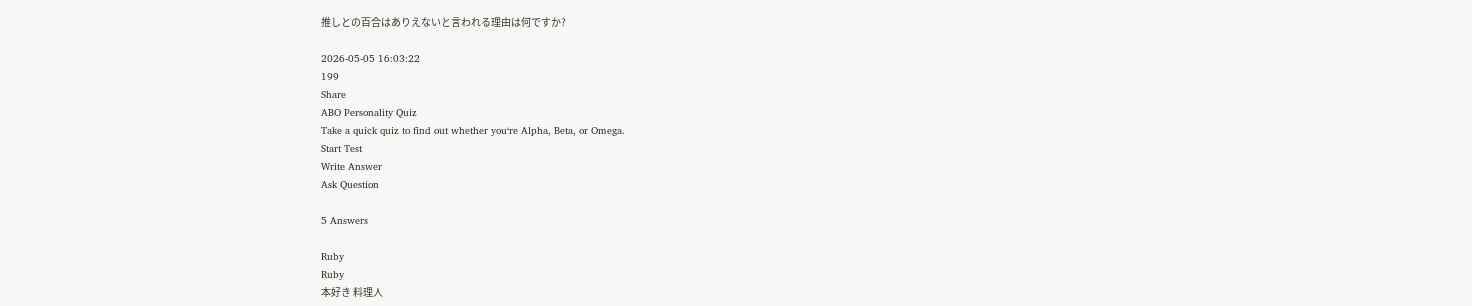推しとの百合はありえないと言われる理由は何ですか?

2026-05-05 16:03:22
199
Share
ABO Personality Quiz
Take a quick quiz to find out whether you‘re Alpha, Beta, or Omega.
Start Test
Write Answer
Ask Question

5 Answers

Ruby
Ruby
本好き 料理人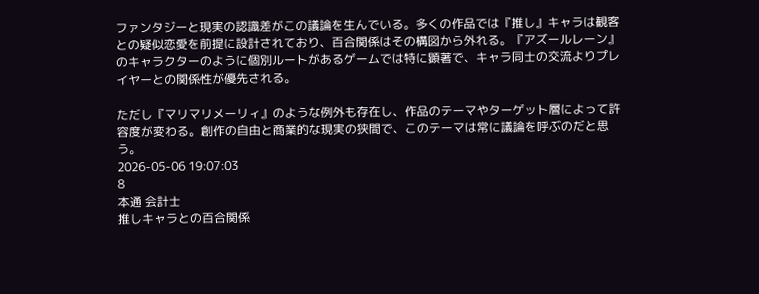ファンタジーと現実の認識差がこの議論を生んでいる。多くの作品では『推し』キャラは観客との疑似恋愛を前提に設計されており、百合関係はその構図から外れる。『アズールレーン』のキャラクターのように個別ルートがあるゲームでは特に顕著で、キャラ同士の交流よりプレイヤーとの関係性が優先される。

ただし『マリマリメーリィ』のような例外も存在し、作品のテーマやターゲット層によって許容度が変わる。創作の自由と商業的な現実の狭間で、このテーマは常に議論を呼ぶのだと思う。
2026-05-06 19:07:03
8
本通 会計士
推しキャラとの百合関係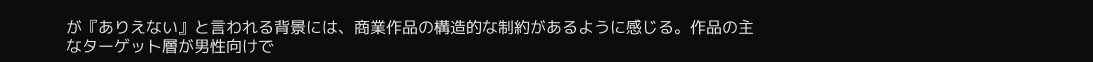が『ありえない』と言われる背景には、商業作品の構造的な制約があるように感じる。作品の主なターゲット層が男性向けで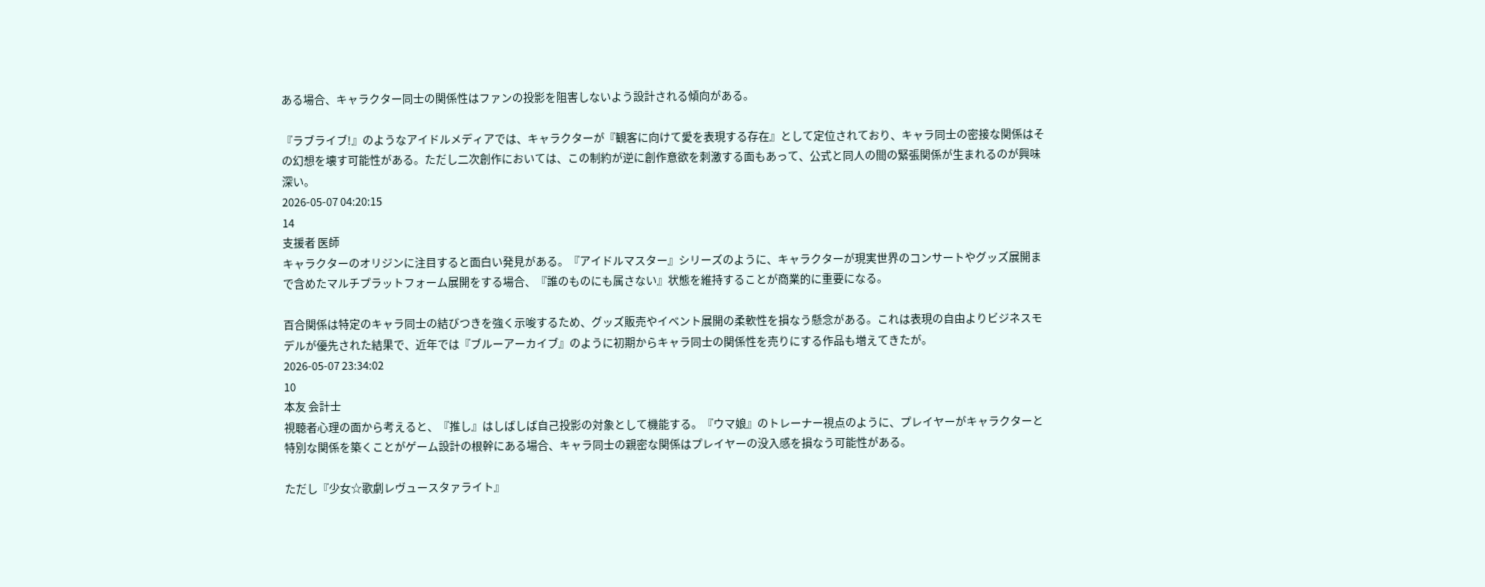ある場合、キャラクター同士の関係性はファンの投影を阻害しないよう設計される傾向がある。

『ラブライブ!』のようなアイドルメディアでは、キャラクターが『観客に向けて愛を表現する存在』として定位されており、キャラ同士の密接な関係はその幻想を壊す可能性がある。ただし二次創作においては、この制約が逆に創作意欲を刺激する面もあって、公式と同人の間の緊張関係が生まれるのが興味深い。
2026-05-07 04:20:15
14
支援者 医師
キャラクターのオリジンに注目すると面白い発見がある。『アイドルマスター』シリーズのように、キャラクターが現実世界のコンサートやグッズ展開まで含めたマルチプラットフォーム展開をする場合、『誰のものにも属さない』状態を維持することが商業的に重要になる。

百合関係は特定のキャラ同士の結びつきを強く示唆するため、グッズ販売やイベント展開の柔軟性を損なう懸念がある。これは表現の自由よりビジネスモデルが優先された結果で、近年では『ブルーアーカイブ』のように初期からキャラ同士の関係性を売りにする作品も増えてきたが。
2026-05-07 23:34:02
10
本友 会計士
視聴者心理の面から考えると、『推し』はしばしば自己投影の対象として機能する。『ウマ娘』のトレーナー視点のように、プレイヤーがキャラクターと特別な関係を築くことがゲーム設計の根幹にある場合、キャラ同士の親密な関係はプレイヤーの没入感を損なう可能性がある。

ただし『少女☆歌劇レヴュースタァライト』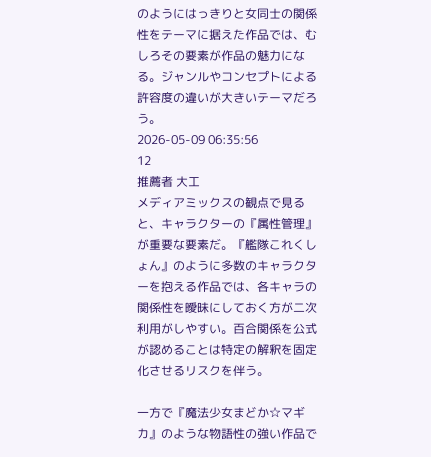のようにはっきりと女同士の関係性をテーマに据えた作品では、むしろその要素が作品の魅力になる。ジャンルやコンセプトによる許容度の違いが大きいテーマだろう。
2026-05-09 06:35:56
12
推薦者 大工
メディアミックスの観点で見ると、キャラクターの『属性管理』が重要な要素だ。『艦隊これくしょん』のように多数のキャラクターを抱える作品では、各キャラの関係性を曖昧にしておく方が二次利用がしやすい。百合関係を公式が認めることは特定の解釈を固定化させるリスクを伴う。

一方で『魔法少女まどか☆マギカ』のような物語性の強い作品で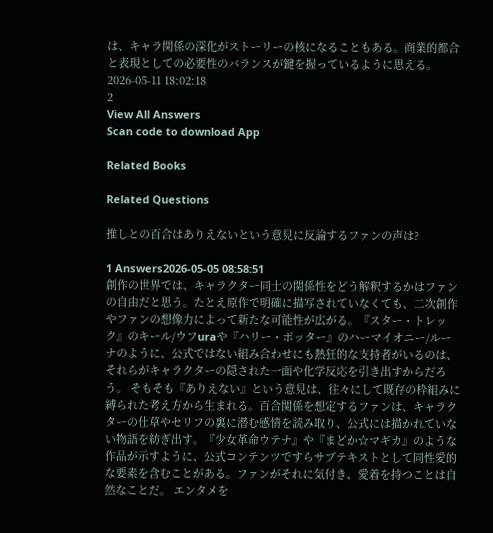は、キャラ関係の深化がストーリーの核になることもある。商業的都合と表現としての必要性のバランスが鍵を握っているように思える。
2026-05-11 18:02:18
2
View All Answers
Scan code to download App

Related Books

Related Questions

推しとの百合はありえないという意見に反論するファンの声は?

1 Answers2026-05-05 08:58:51
創作の世界では、キャラクター同士の関係性をどう解釈するかはファンの自由だと思う。たとえ原作で明確に描写されていなくても、二次創作やファンの想像力によって新たな可能性が広がる。『スター・トレック』のキール/ウフuraや『ハリー・ポッター』のハーマイオニー/ルーナのように、公式ではない組み合わせにも熱狂的な支持者がいるのは、それらがキャラクターの隠された一面や化学反応を引き出すからだろう。 そもそも『ありえない』という意見は、往々にして既存の枠組みに縛られた考え方から生まれる。百合関係を想定するファンは、キャラクターの仕草やセリフの裏に潜む感情を読み取り、公式には描かれていない物語を紡ぎ出す。『少女革命ウテナ』や『まどか☆マギカ』のような作品が示すように、公式コンテンツですらサブテキストとして同性愛的な要素を含むことがある。ファンがそれに気付き、愛着を持つことは自然なことだ。 エンタメを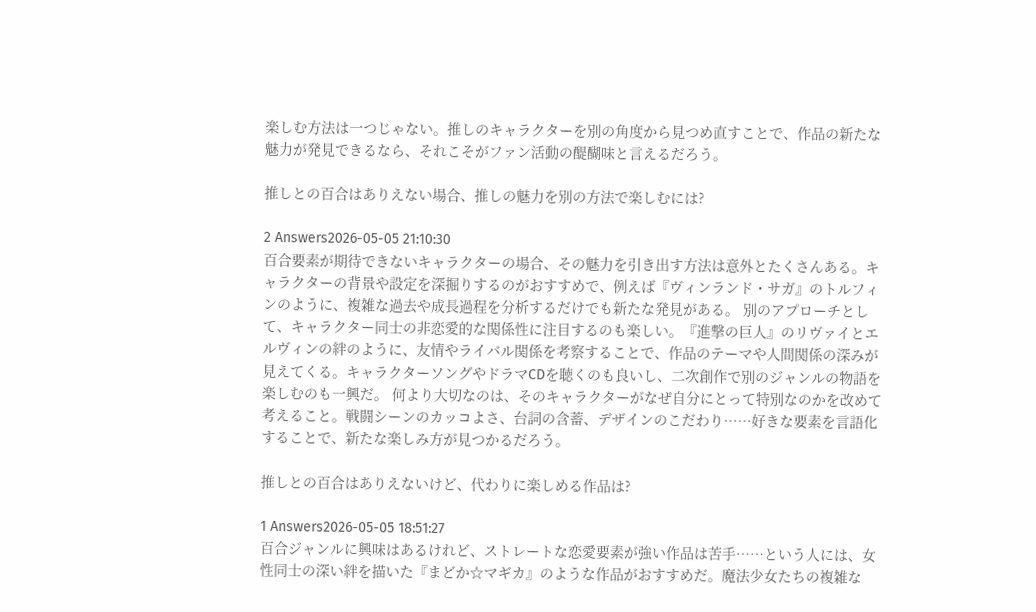楽しむ方法は一つじゃない。推しのキャラクターを別の角度から見つめ直すことで、作品の新たな魅力が発見できるなら、それこそがファン活動の醍醐味と言えるだろう。

推しとの百合はありえない場合、推しの魅力を別の方法で楽しむには?

2 Answers2026-05-05 21:10:30
百合要素が期待できないキャラクターの場合、その魅力を引き出す方法は意外とたくさんある。キャラクターの背景や設定を深掘りするのがおすすめで、例えば『ヴィンランド・サガ』のトルフィンのように、複雑な過去や成長過程を分析するだけでも新たな発見がある。 別のアプローチとして、キャラクター同士の非恋愛的な関係性に注目するのも楽しい。『進撃の巨人』のリヴァイとエルヴィンの絆のように、友情やライバル関係を考察することで、作品のテーマや人間関係の深みが見えてくる。キャラクターソングやドラマCDを聴くのも良いし、二次創作で別のジャンルの物語を楽しむのも一興だ。 何より大切なのは、そのキャラクターがなぜ自分にとって特別なのかを改めて考えること。戦闘シーンのカッコよさ、台詞の含蓄、デザインのこだわり……好きな要素を言語化することで、新たな楽しみ方が見つかるだろう。

推しとの百合はありえないけど、代わりに楽しめる作品は?

1 Answers2026-05-05 18:51:27
百合ジャンルに興味はあるけれど、ストレートな恋愛要素が強い作品は苦手……という人には、女性同士の深い絆を描いた『まどか☆マギカ』のような作品がおすすめだ。魔法少女たちの複雑な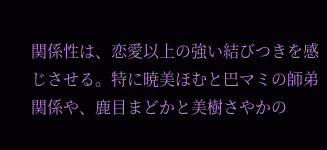関係性は、恋愛以上の強い結びつきを感じさせる。特に暁美ほむと巴マミの師弟関係や、鹿目まどかと美樹さやかの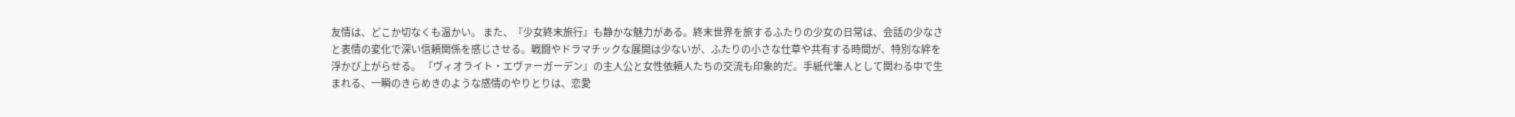友情は、どこか切なくも温かい。 また、『少女終末旅行』も静かな魅力がある。終末世界を旅するふたりの少女の日常は、会話の少なさと表情の変化で深い信頼関係を感じさせる。戦闘やドラマチックな展開は少ないが、ふたりの小さな仕草や共有する時間が、特別な絆を浮かび上がらせる。 『ヴィオライト・エヴァーガーデン』の主人公と女性依頼人たちの交流も印象的だ。手紙代筆人として関わる中で生まれる、一瞬のきらめきのような感情のやりとりは、恋愛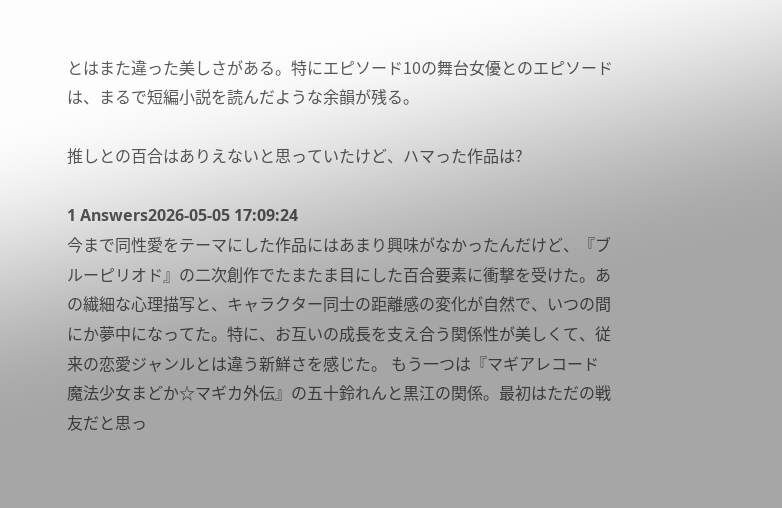とはまた違った美しさがある。特にエピソード10の舞台女優とのエピソードは、まるで短編小説を読んだような余韻が残る。

推しとの百合はありえないと思っていたけど、ハマった作品は?

1 Answers2026-05-05 17:09:24
今まで同性愛をテーマにした作品にはあまり興味がなかったんだけど、『ブルーピリオド』の二次創作でたまたま目にした百合要素に衝撃を受けた。あの繊細な心理描写と、キャラクター同士の距離感の変化が自然で、いつの間にか夢中になってた。特に、お互いの成長を支え合う関係性が美しくて、従来の恋愛ジャンルとは違う新鮮さを感じた。 もう一つは『マギアレコード 魔法少女まどか☆マギカ外伝』の五十鈴れんと黒江の関係。最初はただの戦友だと思っ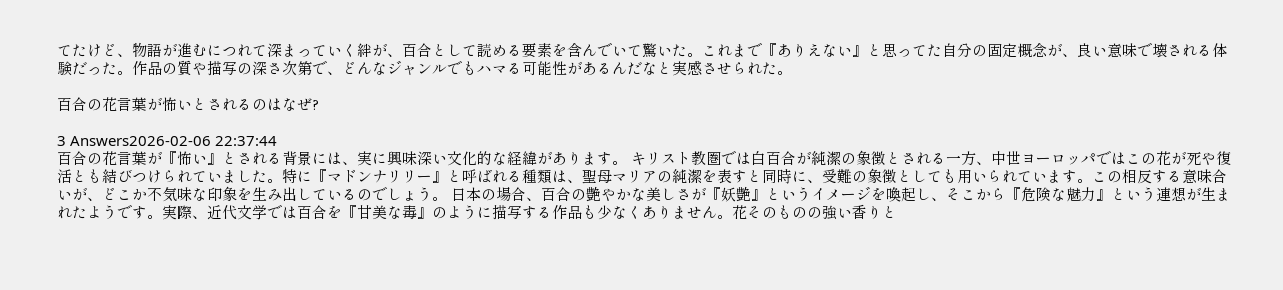てたけど、物語が進むにつれて深まっていく絆が、百合として読める要素を含んでいて驚いた。これまで『ありえない』と思ってた自分の固定概念が、良い意味で壊される体験だった。作品の質や描写の深さ次第で、どんなジャンルでもハマる可能性があるんだなと実感させられた。

百合の花言葉が怖いとされるのはなぜ?

3 Answers2026-02-06 22:37:44
百合の花言葉が『怖い』とされる背景には、実に興味深い文化的な経緯があります。 キリスト教圏では白百合が純潔の象徴とされる一方、中世ヨーロッパではこの花が死や復活とも結びつけられていました。特に『マドンナリリー』と呼ばれる種類は、聖母マリアの純潔を表すと同時に、受難の象徴としても用いられています。この相反する意味合いが、どこか不気味な印象を生み出しているのでしょう。 日本の場合、百合の艶やかな美しさが『妖艶』というイメージを喚起し、そこから『危険な魅力』という連想が生まれたようです。実際、近代文学では百合を『甘美な毒』のように描写する作品も少なくありません。花そのものの強い香りと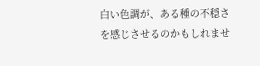白い色調が、ある種の不穏さを感じさせるのかもしれませ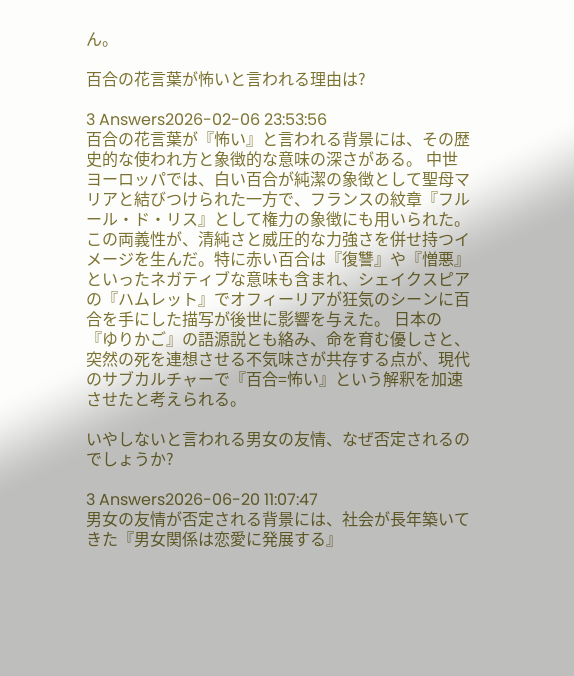ん。

百合の花言葉が怖いと言われる理由は?

3 Answers2026-02-06 23:53:56
百合の花言葉が『怖い』と言われる背景には、その歴史的な使われ方と象徴的な意味の深さがある。 中世ヨーロッパでは、白い百合が純潔の象徴として聖母マリアと結びつけられた一方で、フランスの紋章『フルール・ド・リス』として権力の象徴にも用いられた。この両義性が、清純さと威圧的な力強さを併せ持つイメージを生んだ。特に赤い百合は『復讐』や『憎悪』といったネガティブな意味も含まれ、シェイクスピアの『ハムレット』でオフィーリアが狂気のシーンに百合を手にした描写が後世に影響を与えた。 日本の『ゆりかご』の語源説とも絡み、命を育む優しさと、突然の死を連想させる不気味さが共存する点が、現代のサブカルチャーで『百合=怖い』という解釈を加速させたと考えられる。

いやしないと言われる男女の友情、なぜ否定されるのでしょうか?

3 Answers2026-06-20 11:07:47
男女の友情が否定される背景には、社会が長年築いてきた『男女関係は恋愛に発展する』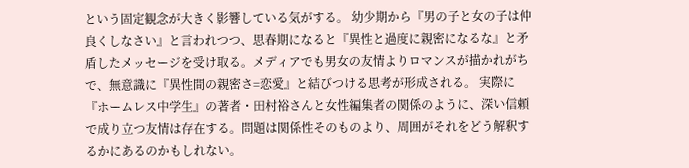という固定観念が大きく影響している気がする。 幼少期から『男の子と女の子は仲良くしなさい』と言われつつ、思春期になると『異性と過度に親密になるな』と矛盾したメッセージを受け取る。メディアでも男女の友情よりロマンスが描かれがちで、無意識に『異性間の親密さ=恋愛』と結びつける思考が形成される。 実際に『ホームレス中学生』の著者・田村裕さんと女性編集者の関係のように、深い信頼で成り立つ友情は存在する。問題は関係性そのものより、周囲がそれをどう解釈するかにあるのかもしれない。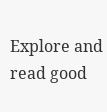Explore and read good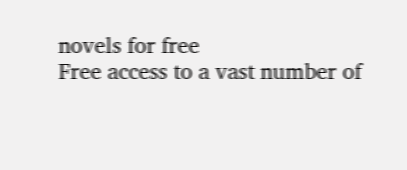novels for free
Free access to a vast number of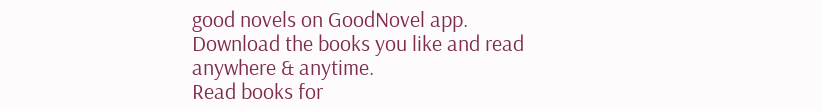good novels on GoodNovel app. Download the books you like and read anywhere & anytime.
Read books for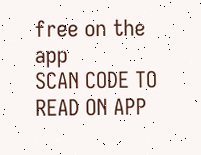free on the app
SCAN CODE TO READ ON APP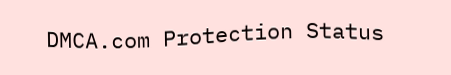DMCA.com Protection Status